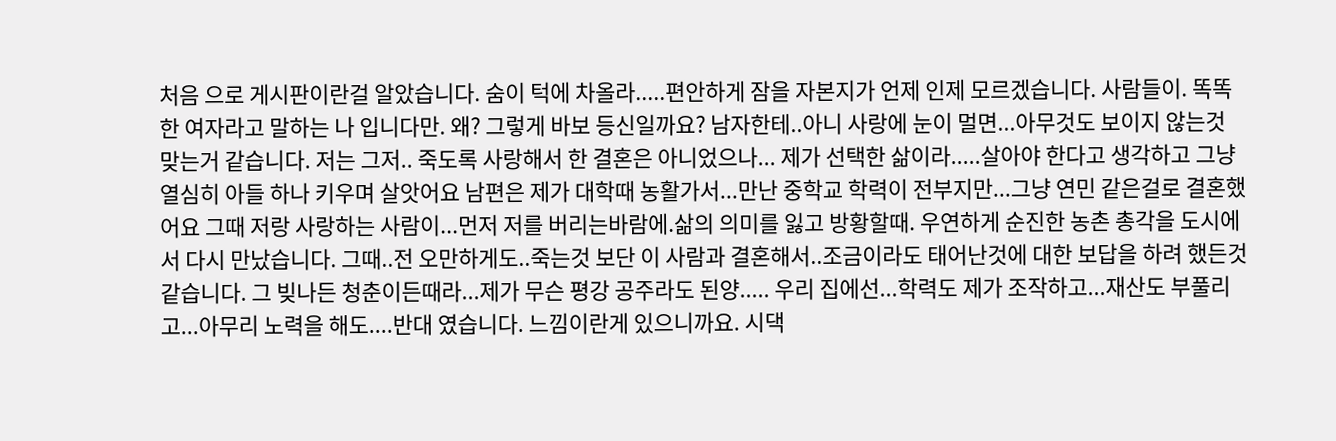처음 으로 게시판이란걸 알았습니다. 숨이 턱에 차올라.....편안하게 잠을 자본지가 언제 인제 모르겠습니다. 사람들이. 똑똑한 여자라고 말하는 나 입니다만. 왜? 그렇게 바보 등신일까요? 남자한테..아니 사랑에 눈이 멀면...아무것도 보이지 않는것 맞는거 같습니다. 저는 그저.. 죽도록 사랑해서 한 결혼은 아니었으나... 제가 선택한 삶이라.....살아야 한다고 생각하고 그냥 열심히 아들 하나 키우며 살앗어요 남편은 제가 대학때 농활가서...만난 중학교 학력이 전부지만...그냥 연민 같은걸로 결혼했어요 그때 저랑 사랑하는 사람이...먼저 저를 버리는바람에.삶의 의미를 잃고 방황할때. 우연하게 순진한 농촌 총각을 도시에서 다시 만났습니다. 그때..전 오만하게도..죽는것 보단 이 사람과 결혼해서..조금이라도 태어난것에 대한 보답을 하려 했든것 같습니다. 그 빚나든 청춘이든때라...제가 무슨 평강 공주라도 된양..... 우리 집에선...학력도 제가 조작하고...재산도 부풀리고...아무리 노력을 해도....반대 였습니다. 느낌이란게 있으니까요. 시댁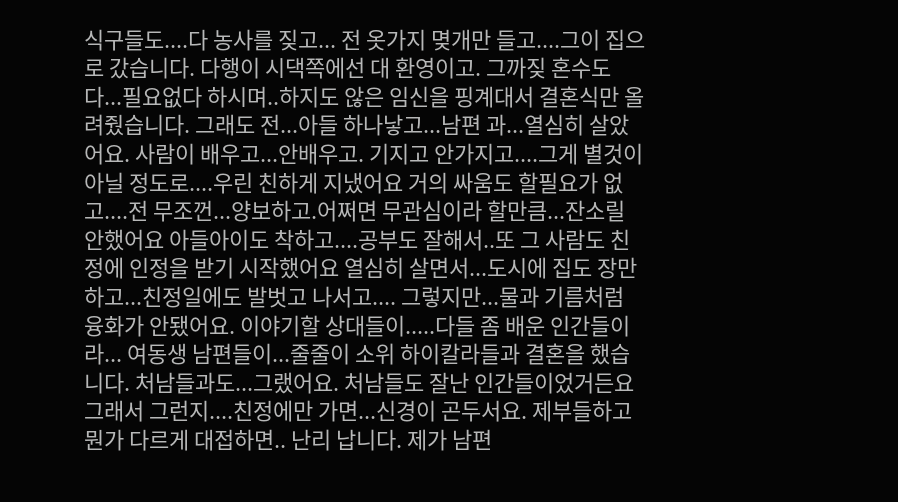식구들도....다 농사를 짖고... 전 옷가지 몆개만 들고....그이 집으로 갔습니다. 다행이 시댁쪽에선 대 환영이고. 그까짖 혼수도 다...필요없다 하시며..하지도 않은 임신을 핑계대서 결혼식만 올려줬습니다. 그래도 전...아들 하나낳고...남편 과...열심히 살았어요. 사람이 배우고...안배우고. 기지고 안가지고....그게 별것이 아닐 정도로....우린 친하게 지냈어요 거의 싸움도 할필요가 없고....전 무조껀...양보하고.어쩌면 무관심이라 할만큼...잔소릴 안했어요 아들아이도 착하고....공부도 잘해서..또 그 사람도 친정에 인정을 받기 시작했어요 열심히 살면서...도시에 집도 장만하고...친정일에도 발벗고 나서고.... 그렇지만...물과 기름처럼 융화가 안됐어요. 이야기할 상대들이.....다들 좀 배운 인간들이라... 여동생 남편들이...줄줄이 소위 하이칼라들과 결혼을 했습니다. 처남들과도...그랬어요. 처남들도 잘난 인간들이었거든요 그래서 그런지....친정에만 가면...신경이 곤두서요. 제부들하고 뭔가 다르게 대접하면.. 난리 납니다. 제가 남편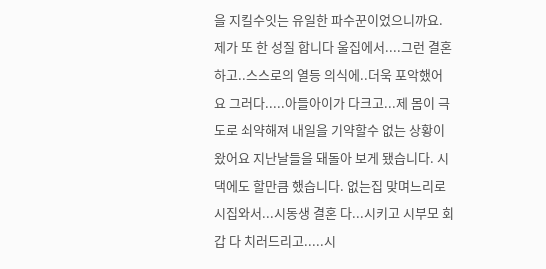을 지킬수잇는 유일한 파수꾼이었으니까요. 제가 또 한 성질 합니다 울집에서....그런 결혼하고..스스로의 열등 의식에..더욱 포악했어요 그러다.....아들아이가 다크고...제 몸이 극도로 쇠약해져 내일을 기약할수 없는 상황이 왔어요 지난날들을 돼돌아 보게 됐습니다. 시댁에도 할만큼 했습니다. 없는집 맞며느리로 시집와서...시동생 결혼 다...시키고 시부모 회갑 다 치러드리고.....시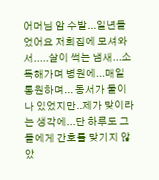어머님 암 수발...일년들었어요 저희집에 모셔와서.....살이 썩는 냄새...소독해가며 병원에...매일 통원하며... 동서가 둘이나 있었지만..제가 맞이라는 생각에...단 하루도 그들에게 간호를 맞기지 않았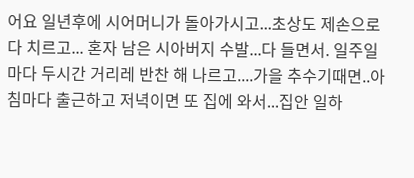어요 일년후에 시어머니가 돌아가시고...초상도 제손으로 다 치르고... 혼자 남은 시아버지 수발...다 들면서. 일주일마다 두시간 거리레 반찬 해 나르고....가을 추수기때면..아침마다 출근하고 저녁이면 또 집에 와서...집안 일하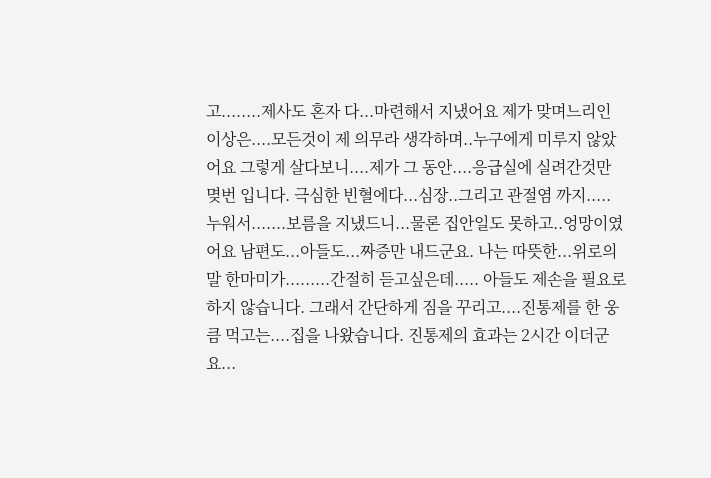고........제사도 혼자 다...마련해서 지냈어요 제가 맞며느리인 이상은....모든것이 제 의무라 생각하며..누구에게 미루지 않았어요 그렇게 살다보니....제가 그 동안....응급실에 실려간것만 몆번 입니다. 극심한 빈혈에다...심장..그리고 관절염 까지..... 누워서.......보름을 지냈드니...물론 집안일도 못하고..엉망이였어요 남편도...아들도...짜증만 내드군요. 나는 따뜻한...위로의 말 한마미가.........간절히 듣고싶은데..... 아들도 제손을 필요로 하지 않습니다. 그래서 간단하게 짐을 꾸리고....진통제를 한 웅큼 먹고는....집을 나왔습니다. 진통제의 효과는 2시간 이더군요...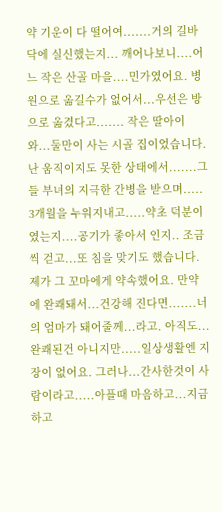약 기운이 다 떨어여.......거의 길바닥에 실신했는지... 깨어나보니....어느 작은 산골 마을....민가였어요. 병원으로 옮길수가 없어서...우선은 방으로 옮겼다고....... 작은 딸아이와...둘만이 사는 시골 집이었습니다. 난 움직이지도 못한 상태에서.......그들 부녀의 지극한 간병을 받으며..... 3개월을 누워지내고.....약초 덕분이였는지....공기가 좋아서 인지.. 조금씩 걷고...또 침을 맞기도 했습니다. 제가 그 꼬마에게 약속했어요. 만약에 완쾌돼서...건강해 진다면.......너의 엄마가 돼어줄께...라고. 아직도...완쾌된건 아니지만.....일상생활엔 지장이 없어요. 그러나...간사한것이 사람이라고.....아플때 마음하고...지금하고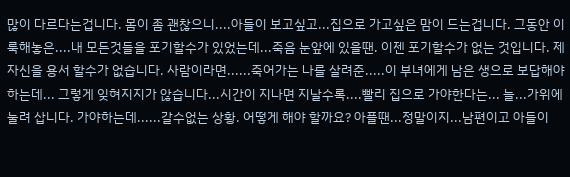많이 다르다는겁니다. 몸이 좀 괜찮으니....아들이 보고싶고...집으로 가고싶은 맘이 드는겁니다. 그동안 이룩해놓은....내 모든것들을 포기할수가 있었는데...죽음 눈앞에 있을땐. 이젠 포기할수가 없는 것입니다. 제 자신을 용서 할수가 없습니다. 사람이라면......죽어가는 나를 살려준.....이 부녀에게 남은 생으로 보답해야 하는데... 그렇게 잊혀지지가 않습니다...시간이 지나면 지날수록....빨리 집으로 가야한다는... 늘...가위에 눌려 삽니다. 가야하는데......갈수없는 상황. 어떻게 해야 할까요? 아플땐...정말이지...남편이고 아들이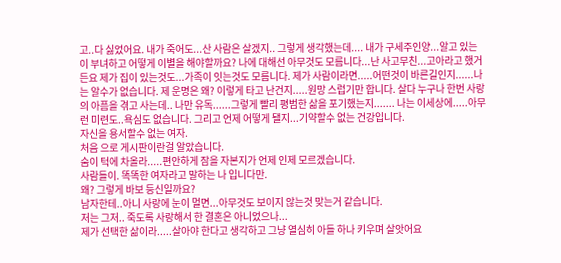고..다 싫었어요. 내가 죽어도...산 사람은 살겠지.. 그렇게 생각했는데.... 내가 구세주인양...알고 있는 이 부녀하고 어떻게 이별을 해야할까요? 나에 대해선 아무것도 모름니다...난 사고무친...고아라고 했거든요 제가 집이 있는것도...가족이 잇는것도 모름니다. 제가 사람이라면.....어떤것이 바른길인지......나는 알수가 없습니다. 제 운명은 왜? 이렇게 타고 난건지.....원망 스럽기만 합니다. 살다 누구나 한번 사랑의 아픔을 겪고 사는데.. 나만 유독......그렇게 빨리 평범한 삶을 포기했는지....... 나는 이세상에.....아무런 미련도..욕심도 없습니다. 그리고 언제 어떻게 됄지...기약할수 없는 건강입니다.
자신을 용서할수 없는 여자.
처음 으로 게시판이란걸 알았습니다.
숨이 턱에 차올라.....편안하게 잠을 자본지가 언제 인제 모르겠습니다.
사람들이. 똑똑한 여자라고 말하는 나 입니다만.
왜? 그렇게 바보 등신일까요?
남자한테..아니 사랑에 눈이 멀면...아무것도 보이지 않는것 맞는거 같습니다.
저는 그저.. 죽도록 사랑해서 한 결혼은 아니었으나...
제가 선택한 삶이라.....살아야 한다고 생각하고 그냥 열심히 아들 하나 키우며 살앗어요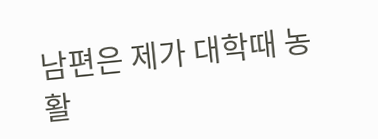남편은 제가 대학때 농활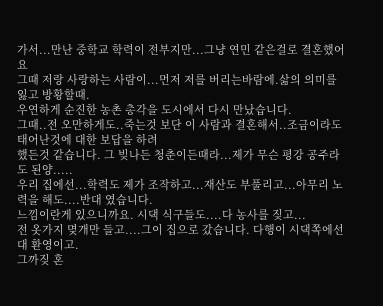가서...만난 중학교 학력이 전부지만...그냥 연민 같은걸로 결혼했어요
그때 저랑 사랑하는 사람이...먼저 저를 버리는바람에.삶의 의미를 잃고 방황할때.
우연하게 순진한 농촌 총각을 도시에서 다시 만났습니다.
그때..전 오만하게도..죽는것 보단 이 사람과 결혼해서..조금이라도 태어난것에 대한 보답을 하려
했든것 같습니다. 그 빚나든 청춘이든때라...제가 무슨 평강 공주라도 된양.....
우리 집에선...학력도 제가 조작하고...재산도 부풀리고...아무리 노력을 해도....반대 였습니다.
느낌이란게 있으니까요. 시댁 식구들도....다 농사를 짖고...
전 옷가지 몆개만 들고....그이 집으로 갔습니다. 다행이 시댁쪽에선 대 환영이고.
그까짖 혼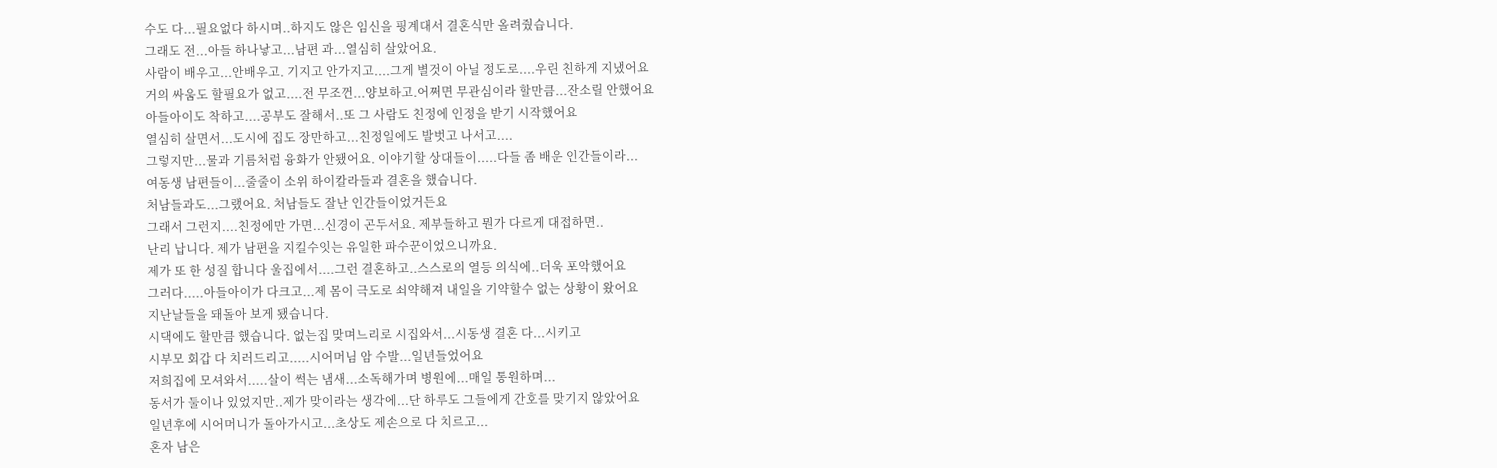수도 다...필요없다 하시며..하지도 않은 임신을 핑계대서 결혼식만 올려줬습니다.
그래도 전...아들 하나낳고...남편 과...열심히 살았어요.
사람이 배우고...안배우고. 기지고 안가지고....그게 별것이 아닐 정도로....우린 친하게 지냈어요
거의 싸움도 할필요가 없고....전 무조껀...양보하고.어쩌면 무관심이라 할만큼...잔소릴 안했어요
아들아이도 착하고....공부도 잘해서..또 그 사람도 친정에 인정을 받기 시작했어요
열심히 살면서...도시에 집도 장만하고...친정일에도 발벗고 나서고....
그렇지만...물과 기름처럼 융화가 안됐어요. 이야기할 상대들이.....다들 좀 배운 인간들이라...
여동생 남편들이...줄줄이 소위 하이칼라들과 결혼을 했습니다.
처남들과도...그랬어요. 처남들도 잘난 인간들이었거든요
그래서 그런지....친정에만 가면...신경이 곤두서요. 제부들하고 뭔가 다르게 대접하면..
난리 납니다. 제가 남편을 지킬수잇는 유일한 파수꾼이었으니까요.
제가 또 한 성질 합니다 울집에서....그런 결혼하고..스스로의 열등 의식에..더욱 포악했어요
그러다.....아들아이가 다크고...제 몸이 극도로 쇠약해져 내일을 기약할수 없는 상황이 왔어요
지난날들을 돼돌아 보게 됐습니다.
시댁에도 할만큼 했습니다. 없는집 맞며느리로 시집와서...시동생 결혼 다...시키고
시부모 회갑 다 치러드리고.....시어머님 암 수발...일년들었어요
저희집에 모셔와서.....살이 썩는 냄새...소독해가며 병원에...매일 통원하며...
동서가 둘이나 있었지만..제가 맞이라는 생각에...단 하루도 그들에게 간호를 맞기지 않았어요
일년후에 시어머니가 돌아가시고...초상도 제손으로 다 치르고...
혼자 남은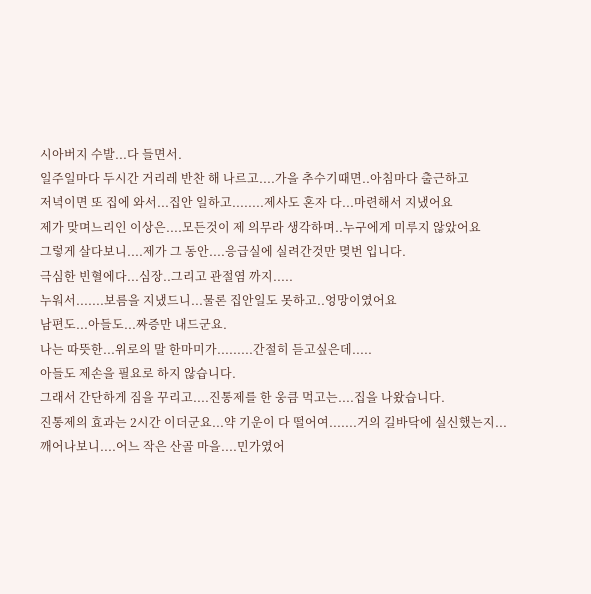시아버지 수발...다 들면서.
일주일마다 두시간 거리레 반찬 해 나르고....가을 추수기때면..아침마다 출근하고
저녁이면 또 집에 와서...집안 일하고........제사도 혼자 다...마련해서 지냈어요
제가 맞며느리인 이상은....모든것이 제 의무라 생각하며..누구에게 미루지 않았어요
그렇게 살다보니....제가 그 동안....응급실에 실려간것만 몆번 입니다.
극심한 빈혈에다...심장..그리고 관절염 까지.....
누워서.......보름을 지냈드니...물론 집안일도 못하고..엉망이였어요
남편도...아들도...짜증만 내드군요.
나는 따뜻한...위로의 말 한마미가.........간절히 듣고싶은데.....
아들도 제손을 필요로 하지 않습니다.
그래서 간단하게 짐을 꾸리고....진통제를 한 웅큼 먹고는....집을 나왔습니다.
진통제의 효과는 2시간 이더군요...약 기운이 다 떨어여.......거의 길바닥에 실신했는지...
깨어나보니....어느 작은 산골 마을....민가였어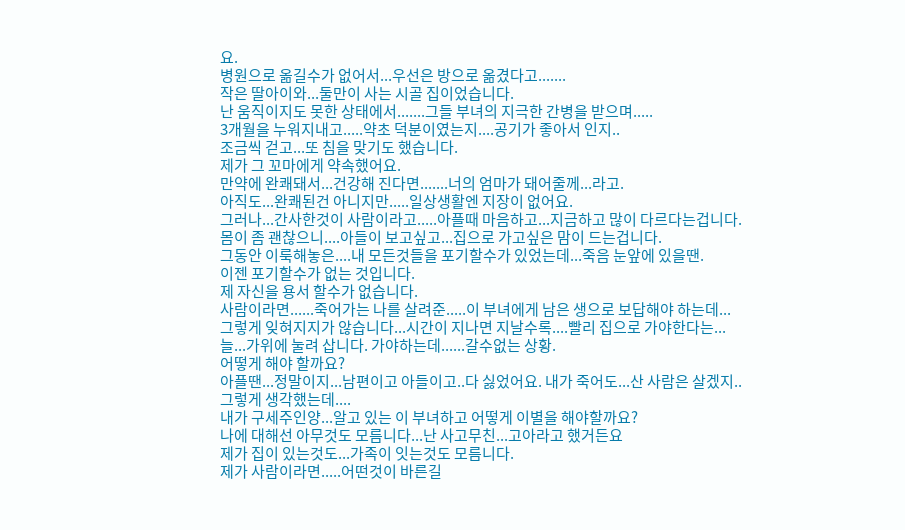요.
병원으로 옮길수가 없어서...우선은 방으로 옮겼다고.......
작은 딸아이와...둘만이 사는 시골 집이었습니다.
난 움직이지도 못한 상태에서.......그들 부녀의 지극한 간병을 받으며.....
3개월을 누워지내고.....약초 덕분이였는지....공기가 좋아서 인지..
조금씩 걷고...또 침을 맞기도 했습니다.
제가 그 꼬마에게 약속했어요.
만약에 완쾌돼서...건강해 진다면.......너의 엄마가 돼어줄께...라고.
아직도...완쾌된건 아니지만.....일상생활엔 지장이 없어요.
그러나...간사한것이 사람이라고.....아플때 마음하고...지금하고 많이 다르다는겁니다.
몸이 좀 괜찮으니....아들이 보고싶고...집으로 가고싶은 맘이 드는겁니다.
그동안 이룩해놓은....내 모든것들을 포기할수가 있었는데...죽음 눈앞에 있을땐.
이젠 포기할수가 없는 것입니다.
제 자신을 용서 할수가 없습니다.
사람이라면......죽어가는 나를 살려준.....이 부녀에게 남은 생으로 보답해야 하는데...
그렇게 잊혀지지가 않습니다...시간이 지나면 지날수록....빨리 집으로 가야한다는...
늘...가위에 눌려 삽니다. 가야하는데......갈수없는 상황.
어떻게 해야 할까요?
아플땐...정말이지...남편이고 아들이고..다 싫었어요. 내가 죽어도...산 사람은 살겠지..
그렇게 생각했는데....
내가 구세주인양...알고 있는 이 부녀하고 어떻게 이별을 해야할까요?
나에 대해선 아무것도 모름니다...난 사고무친...고아라고 했거든요
제가 집이 있는것도...가족이 잇는것도 모름니다.
제가 사람이라면.....어떤것이 바른길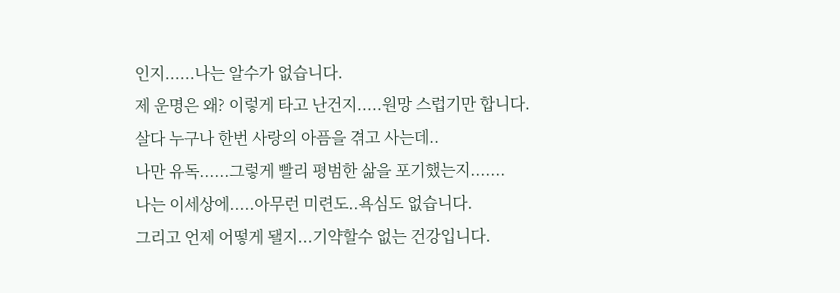인지......나는 알수가 없습니다.
제 운명은 왜? 이렇게 타고 난건지.....원망 스럽기만 합니다.
살다 누구나 한번 사랑의 아픔을 겪고 사는데..
나만 유독......그렇게 빨리 평범한 삶을 포기했는지.......
나는 이세상에.....아무런 미련도..욕심도 없습니다.
그리고 언제 어떻게 됄지...기약할수 없는 건강입니다.